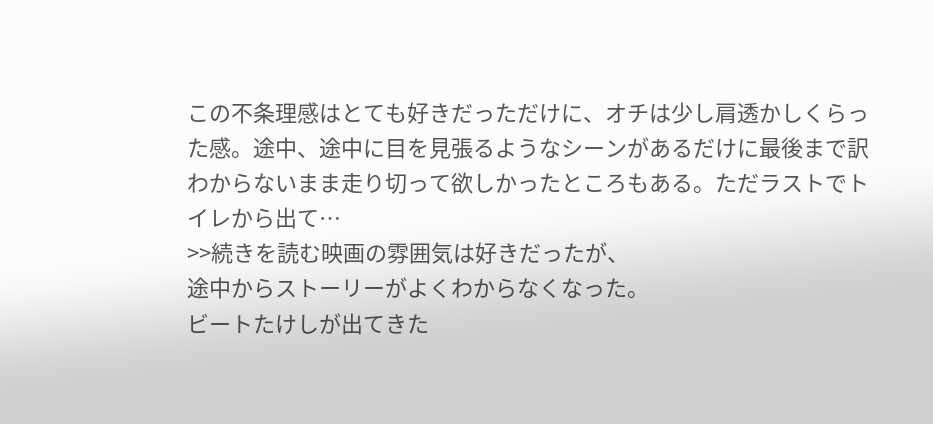この不条理感はとても好きだっただけに、オチは少し肩透かしくらった感。途中、途中に目を見張るようなシーンがあるだけに最後まで訳わからないまま走り切って欲しかったところもある。ただラストでトイレから出て…
>>続きを読む映画の雰囲気は好きだったが、
途中からストーリーがよくわからなくなった。
ビートたけしが出てきた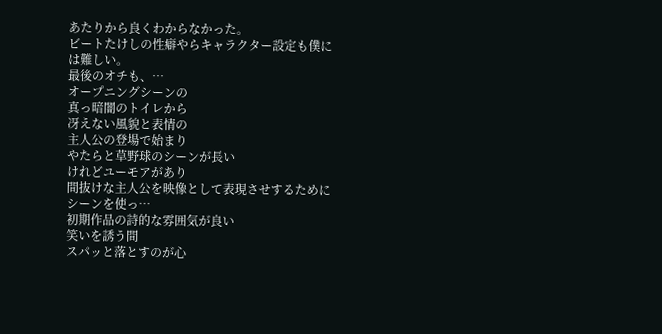あたりから良くわからなかった。
ビートたけしの性癖やらキャラクター設定も僕には難しい。
最後のオチも、…
オープニングシーンの
真っ暗闇のトイレから
冴えない風貌と表情の
主人公の登場で始まり
やたらと草野球のシーンが長い
けれどユーモアがあり
間抜けな主人公を映像として表現させするために
シーンを使っ…
初期作品の詩的な雰囲気が良い
笑いを誘う間
スパッと落とすのが心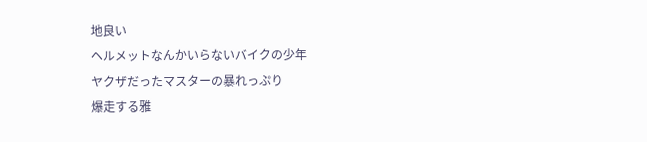地良い
ヘルメットなんかいらないバイクの少年
ヤクザだったマスターの暴れっぷり
爆走する雅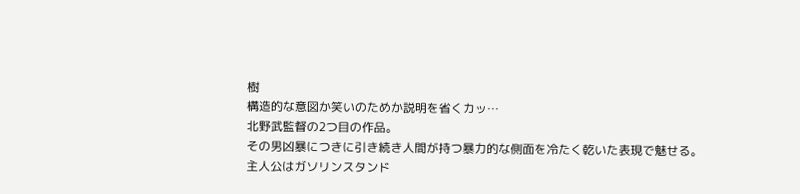樹
構造的な意図か笑いのためか説明を省くカッ…
北野武監督の2つ目の作品。
その男凶暴につきに引き続き人間が持つ暴力的な側面を冷たく乾いた表現で魅せる。
主人公はガソリンスタンド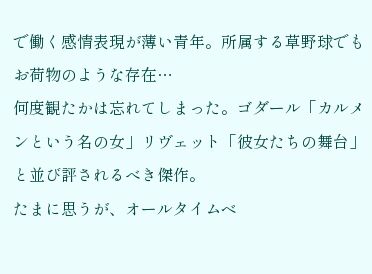で働く感情表現が薄い青年。所属する草野球でもお荷物のような存在…
何度観たかは忘れてしまった。ゴダール「カルメンという名の女」リヴェット「彼女たちの舞台」と並び評されるべき傑作。
たまに思うが、オールタイムベ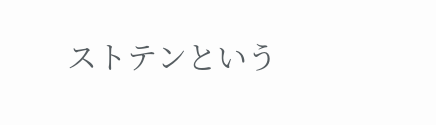ストテンという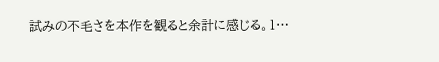試みの不毛さを本作を観ると余計に感じる。1…